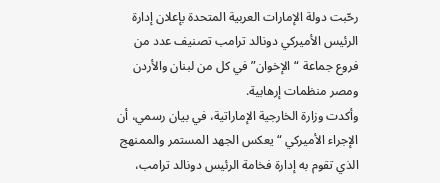رحّبت دولة الإمارات العربية المتحدة بإعلان إدارة الرئيس الأميركي دونالد ترامب تصنيف عدد من فروع جماعة “الإخوان” في كل من لبنان والأردن ومصر منظمات إرهابية.
وأكدت وزارة الخارجية الإماراتية، في بيان رسمي، أن الإجراء الأميركي “يعكس الجهد المستمر والممنهج الذي تقوم به إدارة فخامة الرئيس دونالد ترامب،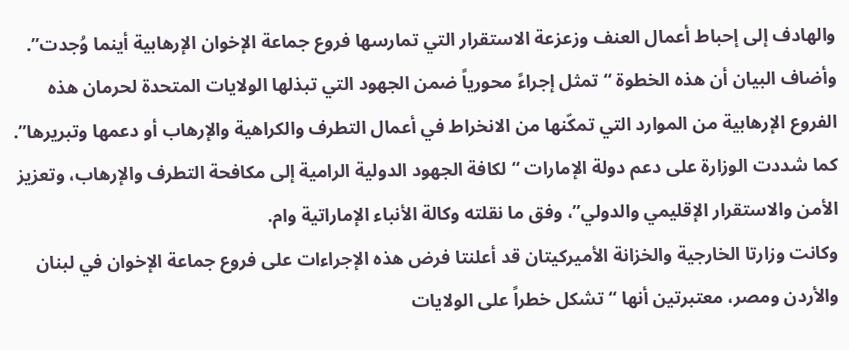والهادف إلى إحباط أعمال العنف وزعزعة الاستقرار التي تمارسها فروع جماعة الإخوان الإرهابية أينما وُجدت”.
وأضاف البيان أن هذه الخطوة “تمثل إجراءً محورياً ضمن الجهود التي تبذلها الولايات المتحدة لحرمان هذه الفروع الإرهابية من الموارد التي تمكّنها من الانخراط في أعمال التطرف والكراهية والإرهاب أو دعمها وتبريرها”.
كما شددت الوزارة على دعم دولة الإمارات “لكافة الجهود الدولية الرامية إلى مكافحة التطرف والإرهاب، وتعزيز الأمن والاستقرار الإقليمي والدولي”، وفق ما نقلته وكالة الأنباء الإماراتية وام.
وكانت وزارتا الخارجية والخزانة الأميركيتان قد أعلنتا فرض هذه الإجراءات على فروع جماعة الإخوان في لبنان والأردن ومصر، معتبرتين أنها “تشكل خطراً على الولايات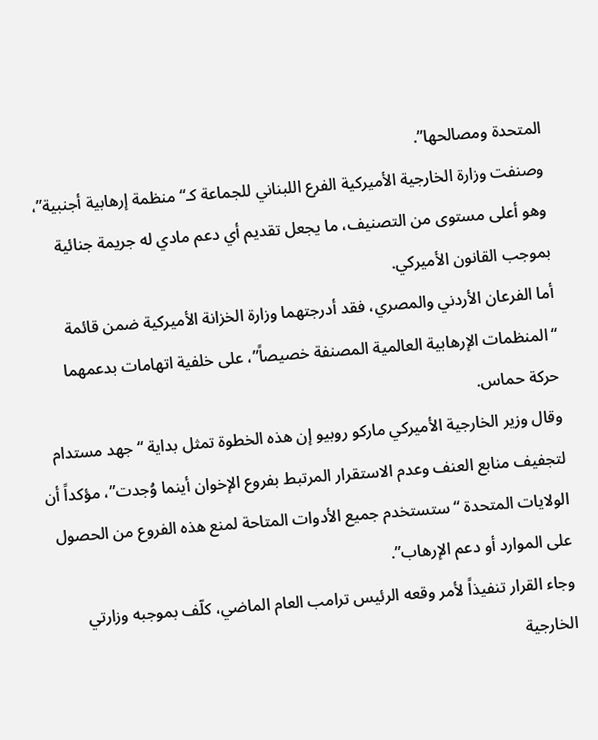المتحدة ومصالحها”.
وصنفت وزارة الخارجية الأميركية الفرع اللبناني للجماعة كـ“منظمة إرهابية أجنبية”، وهو أعلى مستوى من التصنيف، ما يجعل تقديم أي دعم مادي له جريمة جنائية بموجب القانون الأميركي.
أما الفرعان الأردني والمصري، فقد أدرجتهما وزارة الخزانة الأميركية ضمن قائمة “المنظمات الإرهابية العالمية المصنفة خصيصاً”، على خلفية اتهامات بدعمهما حركة حماس.
وقال وزير الخارجية الأميركي ماركو روبيو إن هذه الخطوة تمثل بداية “جهد مستدام لتجفيف منابع العنف وعدم الاستقرار المرتبط بفروع الإخوان أينما وُجدت”، مؤكداً أن الولايات المتحدة “ستستخدم جميع الأدوات المتاحة لمنع هذه الفروع من الحصول على الموارد أو دعم الإرهاب”.
وجاء القرار تنفيذاً لأمر وقعه الرئيس ترامب العام الماضي، كلّف بموجبه وزارتي الخارجية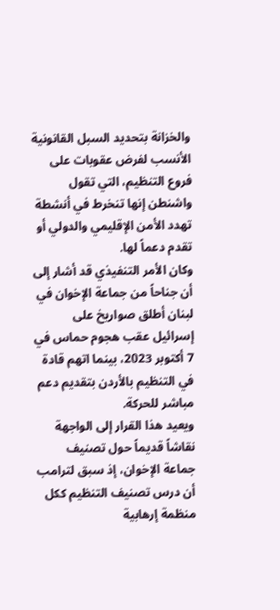والخزانة بتحديد السبل القانونية الأنسب لفرض عقوبات على فروع التنظيم، التي تقول واشنطن إنها تنخرط في أنشطة تهدد الأمن الإقليمي والدولي أو تقدم دعماً لها.
وكان الأمر التنفيذي قد أشار إلى أن جناحاً من جماعة الإخوان في لبنان أطلق صواريخ على إسرائيل عقب هجوم حماس في 7 أكتوبر 2023، بينما اتهم قادة في التنظيم بالأردن بتقديم دعم مباشر للحركة.
ويعيد هذا القرار إلى الواجهة نقاشاً قديماً حول تصنيف جماعة الإخوان، إذ سبق لترامب أن درس تصنيف التنظيم ككل منظمة إرهابية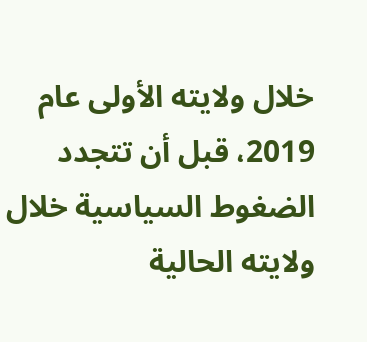خلال ولايته الأولى عام 2019، قبل أن تتجدد الضغوط السياسية خلال ولايته الحالية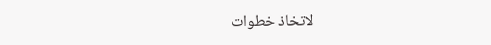لاتخاذ خطوات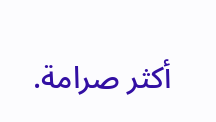أكثر صرامة.